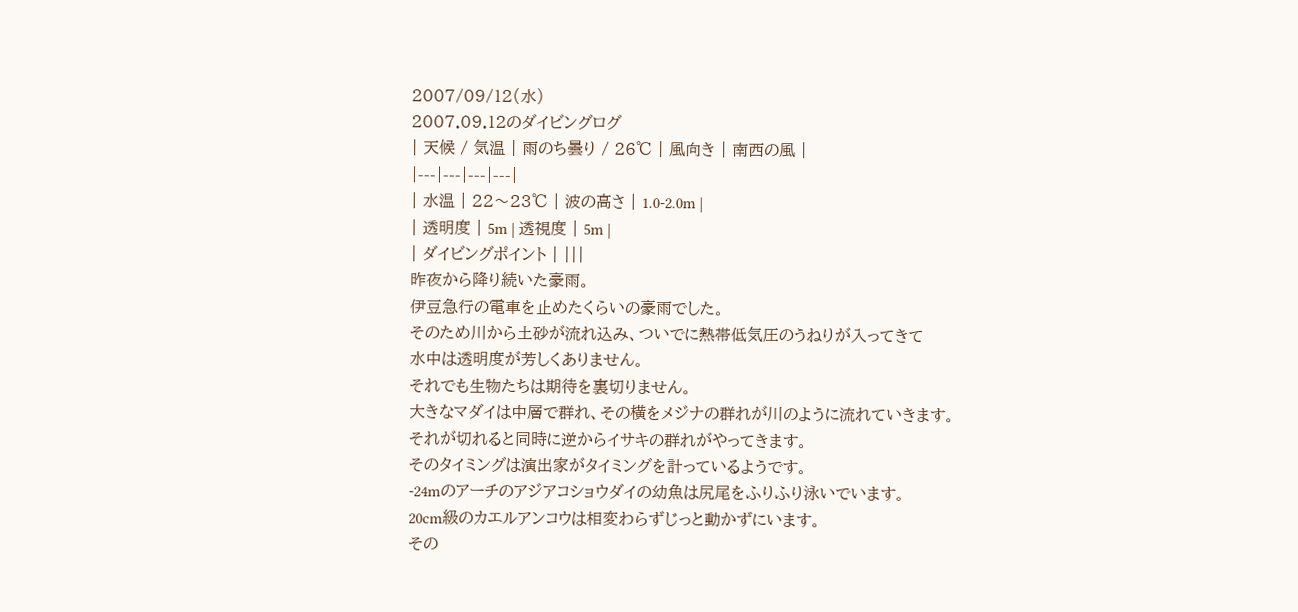2007/09/12(水)
2007.09.12のダイビングログ
| 天候 / 気温 | 雨のち曇り / 26℃ | 風向き | 南西の風 |
|---|---|---|---|
| 水温 | 22〜23℃ | 波の高さ | 1.0-2.0m |
| 透明度 | 5m | 透視度 | 5m |
| ダイビングポイント | |||
昨夜から降り続いた豪雨。
伊豆急行の電車を止めたくらいの豪雨でした。
そのため川から土砂が流れ込み、ついでに熱帯低気圧のうねりが入ってきて
水中は透明度が芳しくありません。
それでも生物たちは期待を裏切りません。
大きなマダイは中層で群れ、その横をメジナの群れが川のように流れていきます。
それが切れると同時に逆からイサキの群れがやってきます。
そのタイミングは演出家がタイミングを計っているようです。
-24mのアーチのアジアコショウダイの幼魚は尻尾をふりふり泳いでいます。
20cm級のカエルアンコウは相変わらずじっと動かずにいます。
その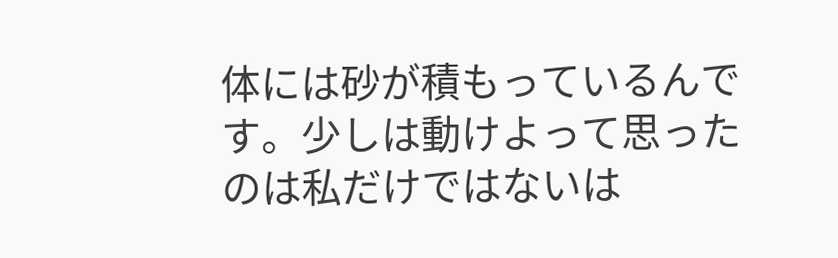体には砂が積もっているんです。少しは動けよって思ったのは私だけではないは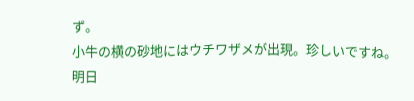ず。
小牛の横の砂地にはウチワザメが出現。珍しいですね。
明日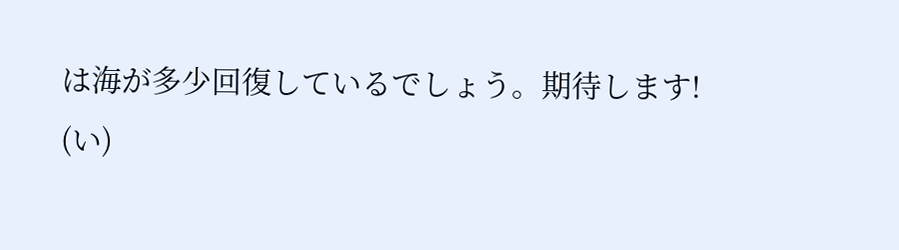は海が多少回復しているでしょう。期待します!
(い)